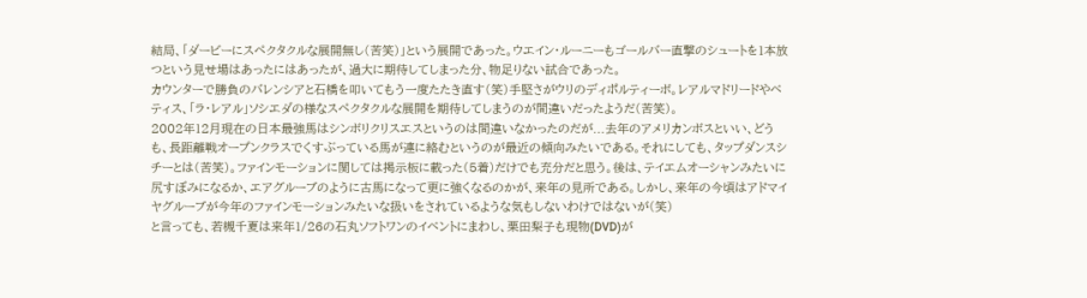結局、「ダービーにスペクタクルな展開無し(苦笑)」という展開であった。ウエイン・ルーニーもゴールバー直撃のシュートを1本放つという見せ場はあったにはあったが、過大に期待してしまった分、物足りない試合であった。
カウンターで勝負のバレンシアと石橋を叩いてもう一度たたき直す(笑)手堅さがウリのディポルティーボ。レアルマドリードやベティス、「ラ・レアル」ソシエダの様なスペクタクルな展開を期待してしまうのが間違いだったようだ(苦笑)。
2002年12月現在の日本最強馬はシンボリクリスエスというのは間違いなかったのだが...去年のアメリカンボスといい、どうも、長距離戦オープンクラスでくすぶっている馬が連に絡むというのが最近の傾向みたいである。それにしても、タップダンスシチーとは(苦笑)。ファインモーションに関しては掲示板に載った(5着)だけでも充分だと思う。後は、テイエムオーシャンみたいに尻すぼみになるか、エアグルーブのように古馬になって更に強くなるのかが、来年の見所である。しかし、来年の今頃はアドマイヤグルーブが今年のファインモーションみたいな扱いをされているような気もしないわけではないが(笑)
と言っても、若槻千夏は来年1/26の石丸ソフトワンのイベントにまわし、栗田梨子も現物(DVD)が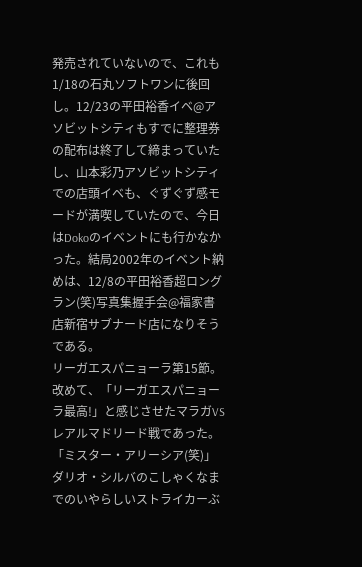発売されていないので、これも1/18の石丸ソフトワンに後回し。12/23の平田裕香イベ@アソビットシティもすでに整理券の配布は終了して締まっていたし、山本彩乃アソビットシティでの店頭イベも、ぐずぐず感モードが満喫していたので、今日はDokoのイベントにも行かなかった。結局2002年のイベント納めは、12/8の平田裕香超ロングラン(笑)写真集握手会@福家書店新宿サブナード店になりそうである。
リーガエスパニョーラ第15節。改めて、「リーガエスパニョーラ最高!」と感じさせたマラガVSレアルマドリード戦であった。「ミスター・アリーシア(笑)」ダリオ・シルバのこしゃくなまでのいやらしいストライカーぶ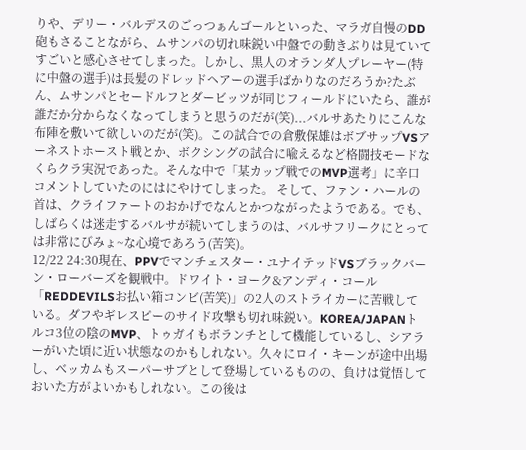りや、デリー・バルデスのごっつぁんゴールといった、マラガ自慢のDD砲もさることながら、ムサンパの切れ味鋭い中盤での動きぶりは見ていてすごいと感心させてしまった。しかし、黒人のオランダ人プレーヤー(特に中盤の選手)は長髪のドレッドヘアーの選手ばかりなのだろうか?たぶん、ムサンパとセードルフとダービッツが同じフィールドにいたら、誰が誰だか分からなくなってしまうと思うのだが(笑)...バルサあたりにこんな布陣を敷いて欲しいのだが(笑)。この試合での倉敷保雄はボブサップVSアーネストホースト戦とか、ボクシングの試合に喩えるなど格闘技モードなくらクラ実況であった。そんな中で「某カップ戦でのMVP選考」に辛口コメントしていたのにはにやけてしまった。 そして、ファン・ハールの首は、クライファートのおかげでなんとかつながったようである。でも、しばらくは迷走するバルサが続いてしまうのは、バルサフリークにとっては非常にびみょ~な心境であろう(苦笑)。
12/22 24:30現在、PPVでマンチェスター・ユナイテッドVSブラックバーン・ローバーズを観戦中。ドワイト・ヨーク&アンディ・コール「REDDEVILSお払い箱コンビ(苦笑)」の2人のストライカーに苦戦している。ダフやギレスピーのサイド攻撃も切れ味鋭い。KOREA/JAPANトルコ3位の陰のMVP、トゥガイもボランチとして機能しているし、シアラーがいた頃に近い状態なのかもしれない。久々にロイ・キーンが途中出場し、ベッカムもスーパーサブとして登場しているものの、負けは覚悟しておいた方がよいかもしれない。この後は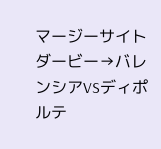マージーサイトダービー→バレンシアVSディポルテ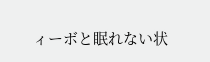ィーボと眠れない状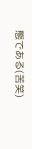態である(苦笑)